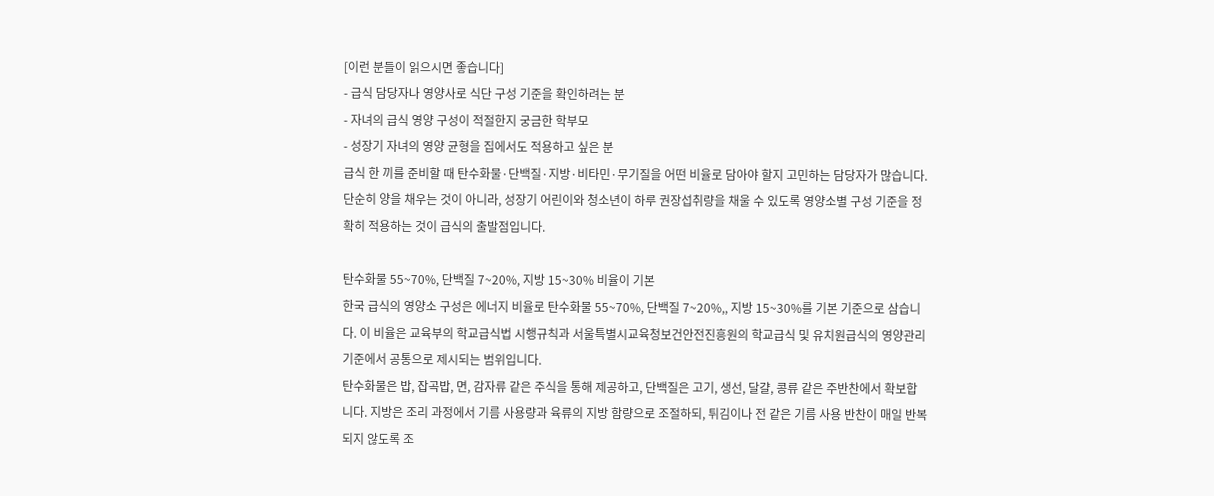[이런 분들이 읽으시면 좋습니다]
- 급식 담당자나 영양사로 식단 구성 기준을 확인하려는 분
- 자녀의 급식 영양 구성이 적절한지 궁금한 학부모
- 성장기 자녀의 영양 균형을 집에서도 적용하고 싶은 분
급식 한 끼를 준비할 때 탄수화물·단백질·지방·비타민·무기질을 어떤 비율로 담아야 할지 고민하는 담당자가 많습니다. 단순히 양을 채우는 것이 아니라, 성장기 어린이와 청소년이 하루 권장섭취량을 채울 수 있도록 영양소별 구성 기준을 정확히 적용하는 것이 급식의 출발점입니다.

탄수화물 55~70%, 단백질 7~20%, 지방 15~30% 비율이 기본
한국 급식의 영양소 구성은 에너지 비율로 탄수화물 55~70%, 단백질 7~20%,, 지방 15~30%를 기본 기준으로 삼습니다. 이 비율은 교육부의 학교급식법 시행규칙과 서울특별시교육청보건안전진흥원의 학교급식 및 유치원급식의 영양관리 기준에서 공통으로 제시되는 범위입니다.
탄수화물은 밥, 잡곡밥, 면, 감자류 같은 주식을 통해 제공하고, 단백질은 고기, 생선, 달걀, 콩류 같은 주반찬에서 확보합니다. 지방은 조리 과정에서 기름 사용량과 육류의 지방 함량으로 조절하되, 튀김이나 전 같은 기름 사용 반찬이 매일 반복되지 않도록 조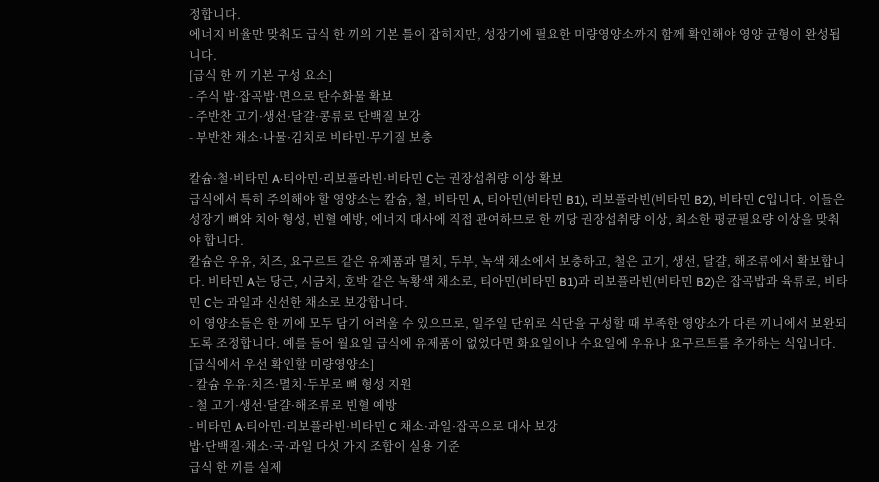정합니다.
에너지 비율만 맞춰도 급식 한 끼의 기본 틀이 잡히지만, 성장기에 필요한 미량영양소까지 함께 확인해야 영양 균형이 완성됩니다.
[급식 한 끼 기본 구성 요소]
- 주식 밥·잡곡밥·면으로 탄수화물 확보
- 주반찬 고기·생선·달걀·콩류로 단백질 보강
- 부반찬 채소·나물·김치로 비타민·무기질 보충

칼슘·철·비타민 A·티아민·리보플라빈·비타민 C는 권장섭취량 이상 확보
급식에서 특히 주의해야 할 영양소는 칼슘, 철, 비타민 A, 티아민(비타민 B1), 리보플라빈(비타민 B2), 비타민 C입니다. 이들은 성장기 뼈와 치아 형성, 빈혈 예방, 에너지 대사에 직접 관여하므로 한 끼당 권장섭취량 이상, 최소한 평균필요량 이상을 맞춰야 합니다.
칼슘은 우유, 치즈, 요구르트 같은 유제품과 멸치, 두부, 녹색 채소에서 보충하고, 철은 고기, 생선, 달걀, 해조류에서 확보합니다. 비타민 A는 당근, 시금치, 호박 같은 녹황색 채소로, 티아민(비타민 B1)과 리보플라빈(비타민 B2)은 잡곡밥과 육류로, 비타민 C는 과일과 신선한 채소로 보강합니다.
이 영양소들은 한 끼에 모두 담기 어려울 수 있으므로, 일주일 단위로 식단을 구성할 때 부족한 영양소가 다른 끼니에서 보완되도록 조정합니다. 예를 들어 월요일 급식에 유제품이 없었다면 화요일이나 수요일에 우유나 요구르트를 추가하는 식입니다.
[급식에서 우선 확인할 미량영양소]
- 칼슘 우유·치즈·멸치·두부로 뼈 형성 지원
- 철 고기·생선·달걀·해조류로 빈혈 예방
- 비타민 A·티아민·리보플라빈·비타민 C 채소·과일·잡곡으로 대사 보강
밥·단백질·채소·국·과일 다섯 가지 조합이 실용 기준
급식 한 끼를 실제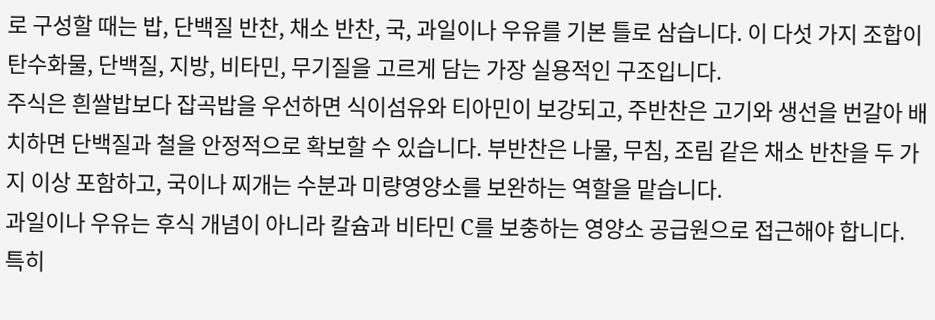로 구성할 때는 밥, 단백질 반찬, 채소 반찬, 국, 과일이나 우유를 기본 틀로 삼습니다. 이 다섯 가지 조합이 탄수화물, 단백질, 지방, 비타민, 무기질을 고르게 담는 가장 실용적인 구조입니다.
주식은 흰쌀밥보다 잡곡밥을 우선하면 식이섬유와 티아민이 보강되고, 주반찬은 고기와 생선을 번갈아 배치하면 단백질과 철을 안정적으로 확보할 수 있습니다. 부반찬은 나물, 무침, 조림 같은 채소 반찬을 두 가지 이상 포함하고, 국이나 찌개는 수분과 미량영양소를 보완하는 역할을 맡습니다.
과일이나 우유는 후식 개념이 아니라 칼슘과 비타민 C를 보충하는 영양소 공급원으로 접근해야 합니다. 특히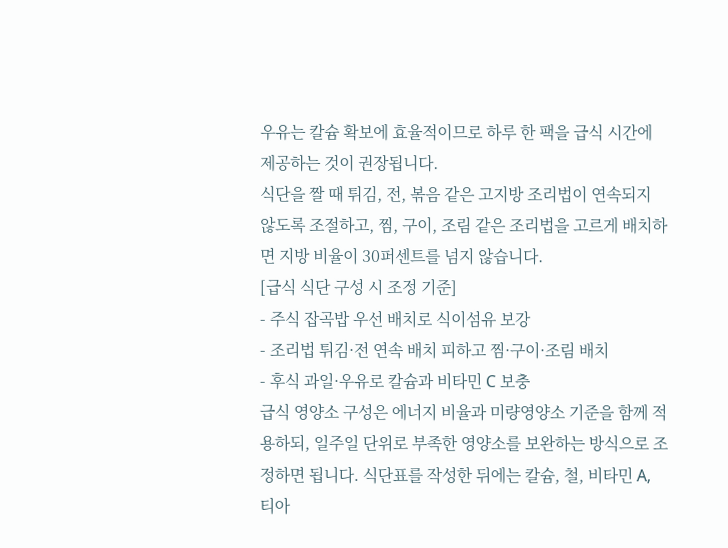우유는 칼슘 확보에 효율적이므로 하루 한 팩을 급식 시간에 제공하는 것이 권장됩니다.
식단을 짤 때 튀김, 전, 볶음 같은 고지방 조리법이 연속되지 않도록 조절하고, 찜, 구이, 조림 같은 조리법을 고르게 배치하면 지방 비율이 30퍼센트를 넘지 않습니다.
[급식 식단 구성 시 조정 기준]
- 주식 잡곡밥 우선 배치로 식이섬유 보강
- 조리법 튀김·전 연속 배치 피하고 찜·구이·조림 배치
- 후식 과일·우유로 칼슘과 비타민 C 보충
급식 영양소 구성은 에너지 비율과 미량영양소 기준을 함께 적용하되, 일주일 단위로 부족한 영양소를 보완하는 방식으로 조정하면 됩니다. 식단표를 작성한 뒤에는 칼슘, 철, 비타민 A, 티아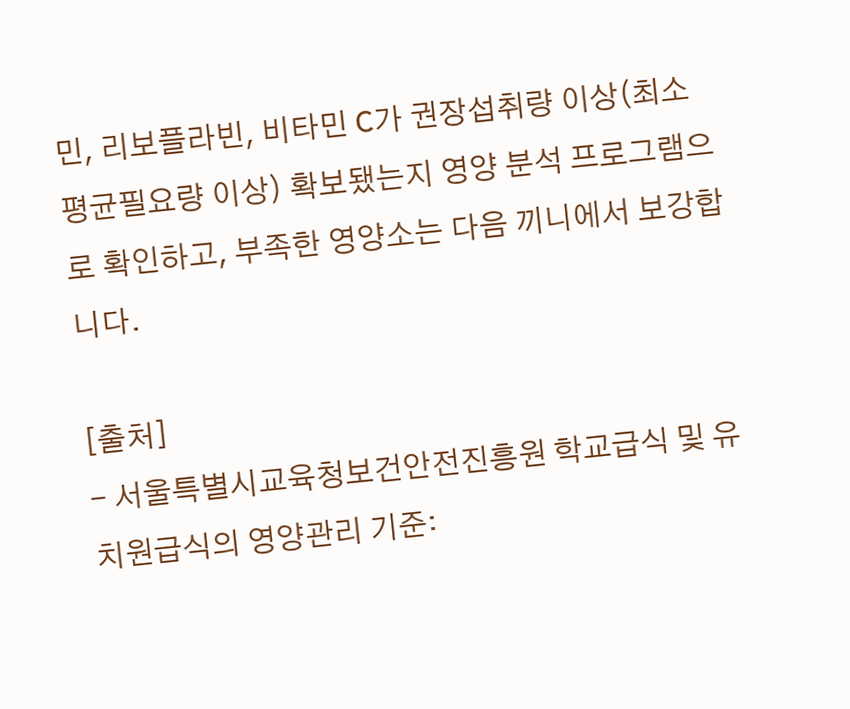민, 리보플라빈, 비타민 C가 권장섭취량 이상(최소 평균필요량 이상) 확보됐는지 영양 분석 프로그램으로 확인하고, 부족한 영양소는 다음 끼니에서 보강합니다.

[출처]
- 서울특별시교육청보건안전진흥원 학교급식 및 유치원급식의 영양관리 기준: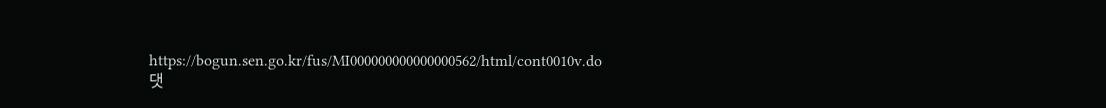https://bogun.sen.go.kr/fus/MI000000000000000562/html/cont0010v.do
댓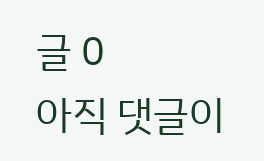글 0
아직 댓글이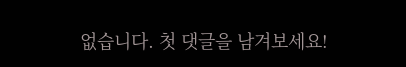없습니다. 첫 댓글을 남겨보세요!